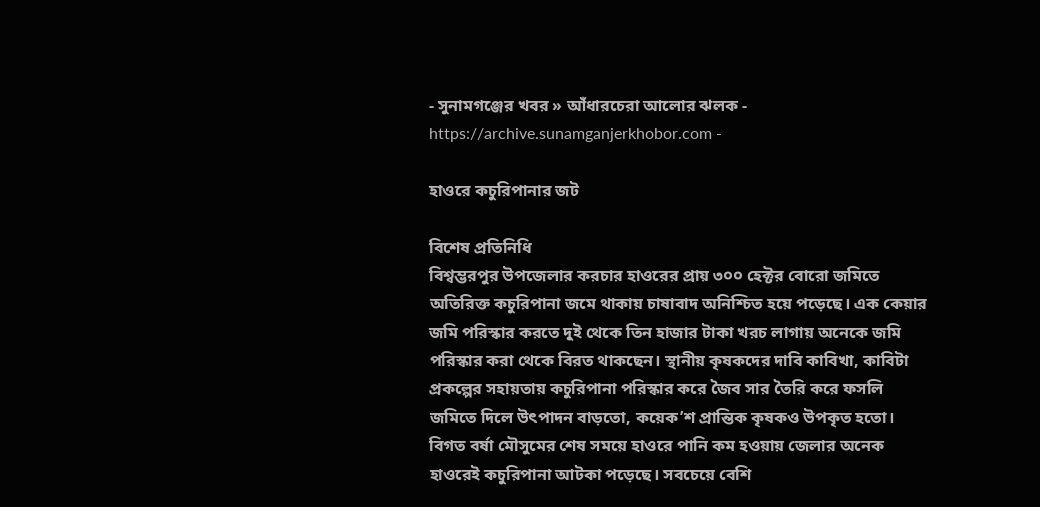- সুনামগঞ্জের খবর » আঁধারচেরা আলোর ঝলক - https://archive.sunamganjerkhobor.com -

হাওরে কচুরিপানার জট

বিশেষ প্রতিনিধি
বিশ্বম্ভরপুর উপজেলার করচার হাওরের প্রায় ৩০০ হেক্টর বোরো জমিতে অতিরিক্ত কচুরিপানা জমে থাকায় চাষাবাদ অনিশ্চিত হয়ে পড়েছে। এক কেয়ার জমি পরিস্কার করতে দুই থেকে তিন হাজার টাকা খরচ লাগায় অনেকে জমি পরিস্কার করা থেকে বিরত থাকছেন। স্থানীয় কৃষকদের দাবি কাবিখা, কাবিটা প্রকল্পের সহায়তায় কচুরিপানা পরিস্কার করে জৈব সার তৈরি করে ফসলি জমিতে দিলে উৎপাদন বাড়তো, কয়েক’শ প্রান্তিক কৃষকও উপকৃত হতো।
বিগত বর্ষা মৌসুমের শেষ সময়ে হাওরে পানি কম হওয়ায় জেলার অনেক হাওরেই কচুরিপানা আটকা পড়েছে। সবচেয়ে বেশি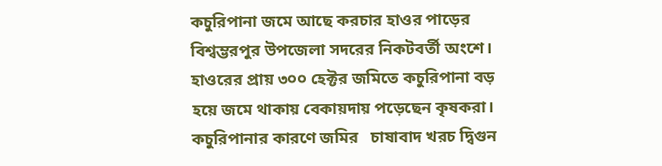কচুরিপানা জমে আছে করচার হাওর পাড়ের বিশ্বম্ভরপুর উপজেলা সদরের নিকটবর্তী অংশে। হাওরের প্রায় ৩০০ হেক্টর জমিতে কচুরিপানা বড় হয়ে জমে থাকায় বেকায়দায় পড়েছেন কৃষকরা। কচুরিপানার কারণে জমির   চাষাবাদ খরচ দ্বিগুন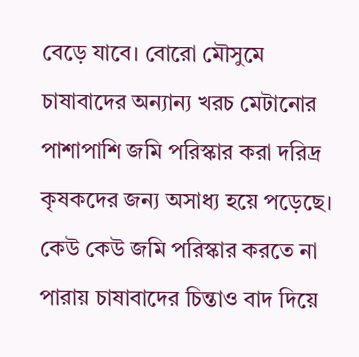বেড়ে যাবে। বোরো মৌসুমে চাষাবাদের অন্যান্য খরচ মেটানোর পাশাপাশি জমি পরিস্কার করা দরিদ্র কৃষকদের জন্য অসাধ্য হয়ে পড়েছে। কেউ কেউ জমি পরিস্কার করতে না পারায় চাষাবাদের চিন্তাও বাদ দিয়ে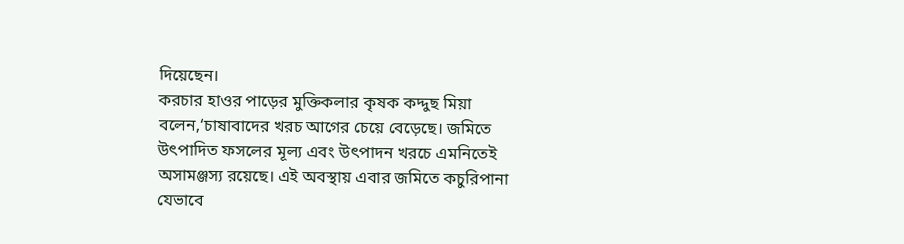দিয়েছেন।
করচার হাওর পাড়ের মুক্তিকলার কৃষক কদ্দুছ মিয়া বলেন,‘চাষাবাদের খরচ আগের চেয়ে বেড়েছে। জমিতে উৎপাদিত ফসলের মূল্য এবং উৎপাদন খরচে এমনিতেই অসামঞ্জস্য রয়েছে। এই অবস্থায় এবার জমিতে কচুরিপানা  যেভাবে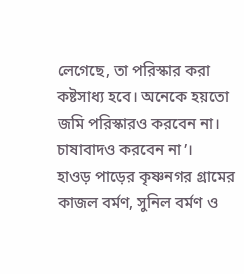লেগেছে, তা পরিস্কার করা কষ্টসাধ্য হবে। অনেকে হয়তো জমি পরিস্কারও করবেন না। চাষাবাদও করবেন না’।
হাওড় পাড়ের কৃষ্ণনগর গ্রামের কাজল বর্মণ, সুনিল বর্মণ ও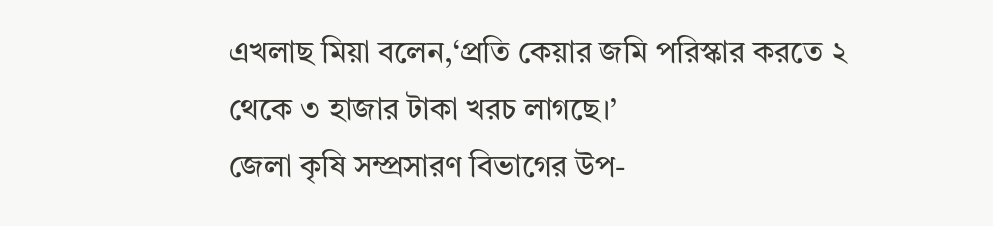এখলাছ মিয়া বলেন,‘প্রতি কেয়ার জমি পরিস্কার করতে ২ থেকে ৩ হাজার টাকা খরচ লাগছে।’
জেলা কৃষি সম্প্রসারণ বিভাগের উপ-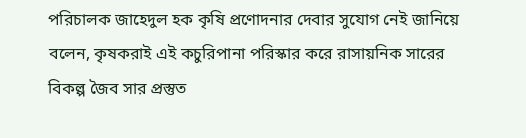পরিচালক জাহেদুল হক কৃষি প্রণোদনার দেবার সুযোগ নেই জানিয়ে বলেন, কৃষকরাই এই কচুরিপানা পরিস্কার করে রাসায়নিক সারের বিকল্প জৈব সার প্রস্তুত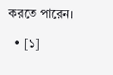করতে পারেন।

  • [১]